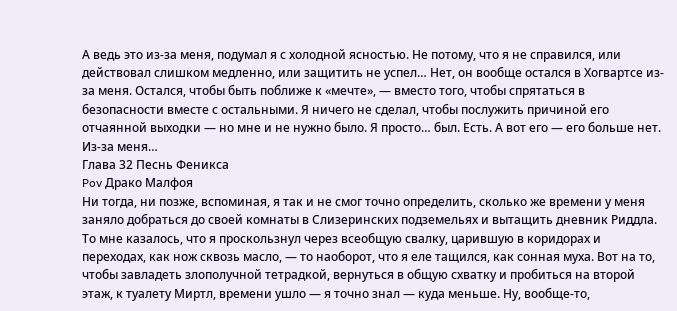А ведь это из-за меня, подумал я с холодной ясностью. Не потому, что я не справился, или действовал слишком медленно, или защитить не успел… Нет, он вообще остался в Хогвартсе из-за меня. Остался, чтобы быть поближе к «мечте», — вместо того, чтобы спрятаться в безопасности вместе с остальными. Я ничего не сделал, чтобы послужить причиной его отчаянной выходки — но мне и не нужно было. Я просто… был. Есть. А вот его — его больше нет. Из-за меня…
Глава 32 Песнь Феникса
Pov Драко Малфоя
Ни тогда, ни позже, вспоминая, я так и не смог точно определить, сколько же времени у меня заняло добраться до своей комнаты в Слизеринских подземельях и вытащить дневник Риддла. То мне казалось, что я проскользнул через всеобщую свалку, царившую в коридорах и переходах, как нож сквозь масло, — то наоборот, что я еле тащился, как сонная муха. Вот на то, чтобы завладеть злополучной тетрадкой, вернуться в общую схватку и пробиться на второй этаж, к туалету Миртл, времени ушло — я точно знал — куда меньше. Ну, вообще-то,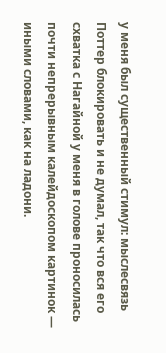у меня был существенный стимул: мыслесвязь Поттер блокировать и не думал, так что вся его схватка с Нагайной у меня в голове проносилась почти непрерывным калейдоскопом картинок — иными словами, как на ладони.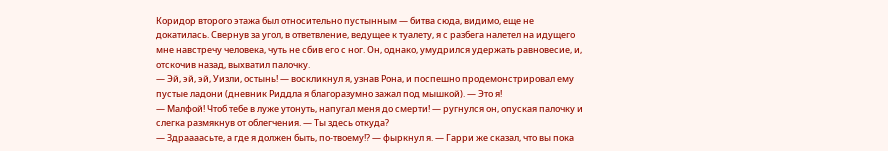Коридор второго этажа был относительно пустынным — битва сюда, видимо, еще не докатилась. Свернув за угол, в ответвление, ведущее к туалету, я с разбега налетел на идущего мне навстречу человека, чуть не сбив его с ног. Он, однако, умудрился удержать равновесие, и, отскочив назад, выхватил палочку.
— Эй, эй, эй, Уизли, остынь! — воскликнул я, узнав Рона, и поспешно продемонстрировал ему пустые ладони (дневник Риддла я благоразумно зажал под мышкой). — Это я!
— Малфой! Чтоб тебе в луже утонуть, напугал меня до смерти! — ругнулся он, опуская палочку и слегка размякнув от облегчения. — Ты здесь откуда?
— Здраааасьте, а где я должен быть, по-твоему!? — фыркнул я. — Гарри же сказал, что вы пока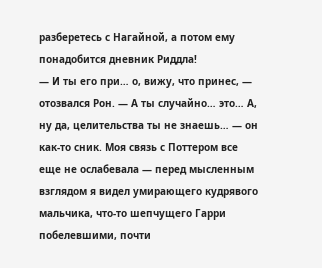разберетесь с Нагайной, а потом ему понадобится дневник Риддла!
— И ты его при… о, вижу, что принес, — отозвался Рон. — А ты случайно… это… А, ну да, целительства ты не знаешь… — он как-то сник. Моя связь с Поттером все еще не ослабевала — перед мысленным взглядом я видел умирающего кудрявого мальчика, что-то шепчущего Гарри побелевшими, почти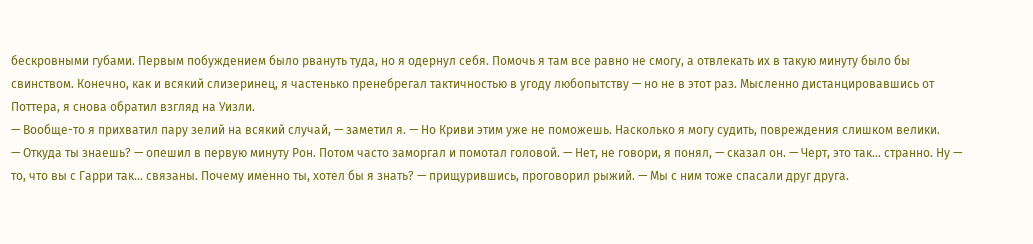бескровными губами. Первым побуждением было рвануть туда, но я одернул себя. Помочь я там все равно не смогу, а отвлекать их в такую минуту было бы свинством. Конечно, как и всякий слизеринец, я частенько пренебрегал тактичностью в угоду любопытству — но не в этот раз. Мысленно дистанцировавшись от Поттера, я снова обратил взгляд на Уизли.
— Вообще-то я прихватил пару зелий на всякий случай, — заметил я. — Но Криви этим уже не поможешь. Насколько я могу судить, повреждения слишком велики.
— Откуда ты знаешь? — опешил в первую минуту Рон. Потом часто заморгал и помотал головой. — Нет, не говори, я понял, — сказал он. — Черт, это так… странно. Ну — то, что вы с Гарри так… связаны. Почему именно ты, хотел бы я знать? — прищурившись, проговорил рыжий. — Мы с ним тоже спасали друг друга.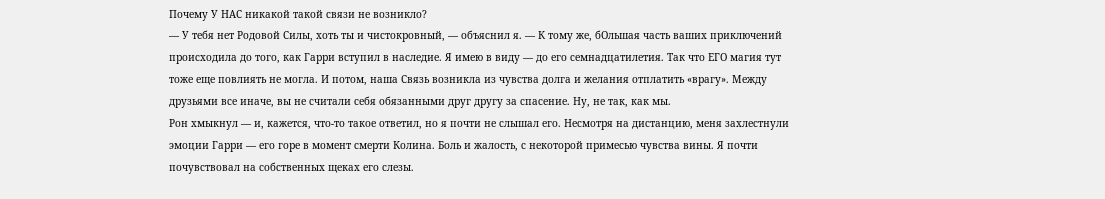Почему У НАС никакой такой связи не возникло?
— У тебя нет Родовой Силы, хоть ты и чистокровный, — объяснил я. — К тому же, бОльшая часть ваших приключений происходила до того, как Гарри вступил в наследие. Я имею в виду — до его семнадцатилетия. Так что ЕГО магия тут тоже еще повлиять не могла. И потом, наша Связь возникла из чувства долга и желания отплатить «врагу». Между друзьями все иначе, вы не считали себя обязанными друг другу за спасение. Ну, не так, как мы.
Рон хмыкнул — и, кажется, что-то такое ответил, но я почти не слышал его. Несмотря на дистанцию, меня захлестнули эмоции Гарри — его горе в момент смерти Колина. Боль и жалость, с некоторой примесью чувства вины. Я почти почувствовал на собственных щеках его слезы.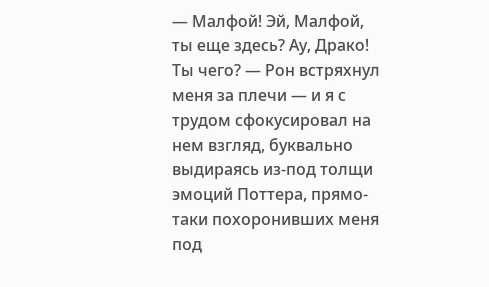— Малфой! Эй, Малфой, ты еще здесь? Ау, Драко! Ты чего? — Рон встряхнул меня за плечи — и я с трудом сфокусировал на нем взгляд, буквально выдираясь из-под толщи эмоций Поттера, прямо-таки похоронивших меня под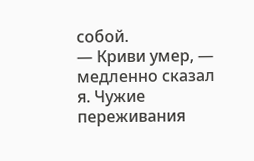собой.
— Криви умер, — медленно сказал я. Чужие переживания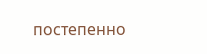постепенно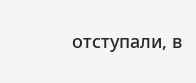отступали, в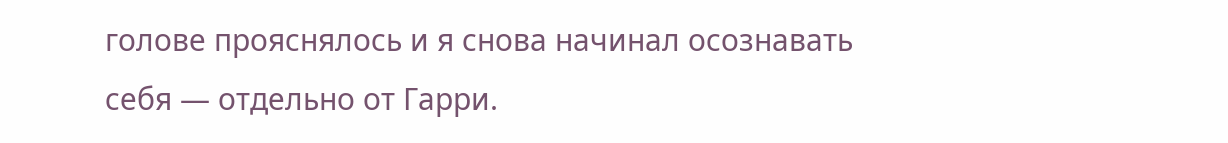голове прояснялось и я снова начинал осознавать себя — отдельно от Гарри.